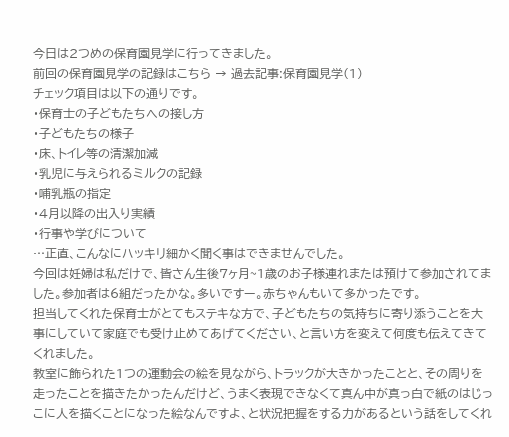今日は2つめの保育園見学に行ってきました。
前回の保育園見学の記録はこちら → 過去記事:保育園見学(1)
チェック項目は以下の通りです。
・保育士の子どもたちへの接し方
・子どもたちの様子
・床、トイレ等の清潔加減
・乳児に与えられるミルクの記録
・哺乳瓶の指定
・4月以降の出入り実績
・行事や学びについて
…正直、こんなにハッキリ細かく聞く事はできませんでした。
今回は妊婦は私だけで、皆さん生後7ヶ月~1歳のお子様連れまたは預けて参加されてました。参加者は6組だったかな。多いですー。赤ちゃんもいて多かったです。
担当してくれた保育士がとてもステキな方で、子どもたちの気持ちに寄り添うことを大事にしていて家庭でも受け止めてあげてください、と言い方を変えて何度も伝えてきてくれました。
教室に飾られた1つの運動会の絵を見ながら、トラックが大きかったことと、その周りを走ったことを描きたかったんだけど、うまく表現できなくて真ん中が真っ白で紙のはじっこに人を描くことになった絵なんですよ、と状況把握をする力があるという話をしてくれ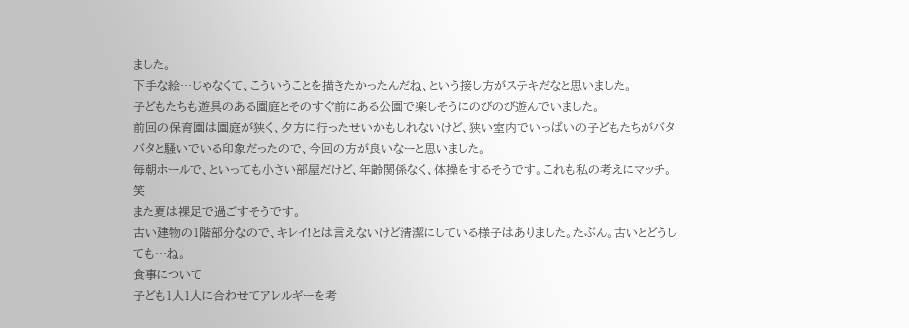ました。
下手な絵…じゃなくて、こういうことを描きたかったんだね、という接し方がステキだなと思いました。
子どもたちも遊具のある園庭とそのすぐ前にある公園で楽しそうにのびのび遊んでいました。
前回の保育園は園庭が狭く、夕方に行ったせいかもしれないけど、狭い室内でいっぱいの子どもたちがバタバタと騒いでいる印象だったので、今回の方が良いなーと思いました。
毎朝ホールで、といっても小さい部屋だけど、年齢関係なく、体操をするそうです。これも私の考えにマッチ。笑
また夏は裸足で過ごすそうです。
古い建物の1階部分なので、キレイ!とは言えないけど清潔にしている様子はありました。たぶん。古いとどうしても…ね。
食事について
子ども1人1人に合わせてアレルギーを考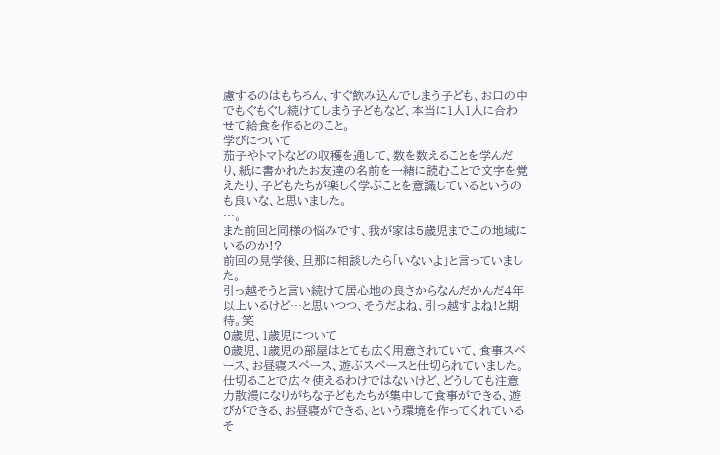慮するのはもちろん、すぐ飲み込んでしまう子ども、お口の中でもぐもぐし続けてしまう子どもなど、本当に1人1人に合わせて給食を作るとのこと。
学びについて
茄子やトマトなどの収穫を通して、数を数えることを学んだり、紙に書かれたお友達の名前を一緒に読むことで文字を覚えたり、子どもたちが楽しく学ぶことを意識しているというのも良いな、と思いました。
…。
また前回と同様の悩みです、我が家は5歳児までこの地域にいるのか!?
前回の見学後、旦那に相談したら「いないよ」と言っていました。
引っ越そうと言い続けて居心地の良さからなんだかんだ4年以上いるけど…と思いつつ、そうだよね、引っ越すよね!と期待。笑
0歳児、1歳児について
0歳児、1歳児の部屋はとても広く用意されていて、食事スペース、お昼寝スペース、遊ぶスペースと仕切られていました。
仕切ることで広々使えるわけではないけど、どうしても注意力散漫になりがちな子どもたちが集中して食事ができる、遊びができる、お昼寝ができる、という環境を作ってくれているそ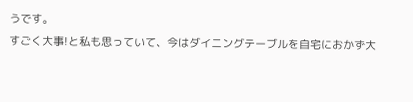うです。
すごく大事!と私も思っていて、今はダイニングテーブルを自宅におかず大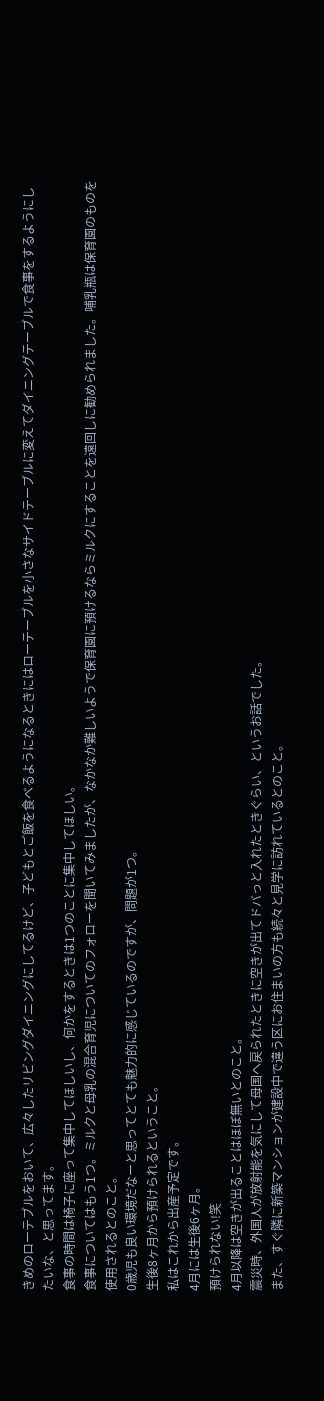きめのローテブルをおいて、広々したリビングダイニングにしてるけど、子どもとご飯を食べるようになるときにはローテーブルを小さなサイドテーブルに変えてダイニングテーブルで食事をするようにしたいな、と思ってます。
食事の時間は椅子に座って集中してほしいし、何かをするときは1つのことに集中してほしい。
食事についてはもう1つ。ミルクと母乳の混合育児についてのフォローを聞いてみましたが、なかなか難しいようで保育園に預けるならミルクにすることを遠回しに勧められました。哺乳瓶は保育園のものを使用されるとのこと。
0歳児も良い環境だなーと思ってとても魅力的に感じているのですが、問題が1つ。
生後8ヶ月から預けられるということ。
私はこれから出産予定です。
4月には生後6ヶ月。
預けられない!笑
4月以降は空きが出ることはほぼ無いとのこと。
震災時、外国人が放射能を気にして母国へ戻られたときに空きが出てドバっと入れたときぐらい、というお話でした。
また、すぐ隣に新築マンションが建設中で違う区にお住まいの方も続々と見学に訪れているとのこと。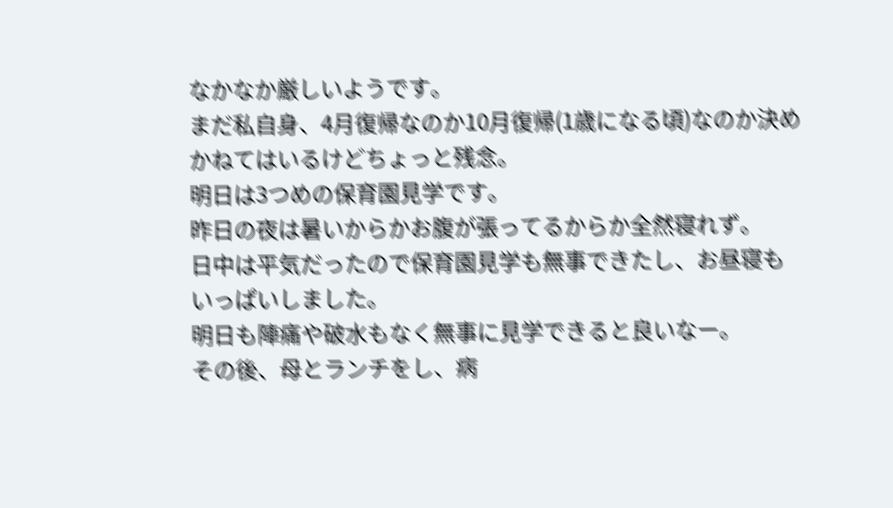なかなか厳しいようです。
まだ私自身、4月復帰なのか10月復帰(1歳になる頃)なのか決めかねてはいるけどちょっと残念。
明日は3つめの保育園見学です。
昨日の夜は暑いからかお腹が張ってるからか全然寝れず。
日中は平気だったので保育園見学も無事できたし、お昼寝もいっぱいしました。
明日も陣痛や破水もなく無事に見学できると良いなー。
その後、母とランチをし、病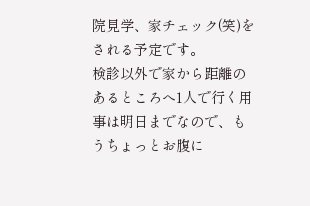院見学、家チェック(笑)をされる予定です。
検診以外で家から距離のあるところへ1人で行く用事は明日までなので、もうちょっとお腹に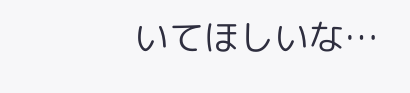いてほしいな…